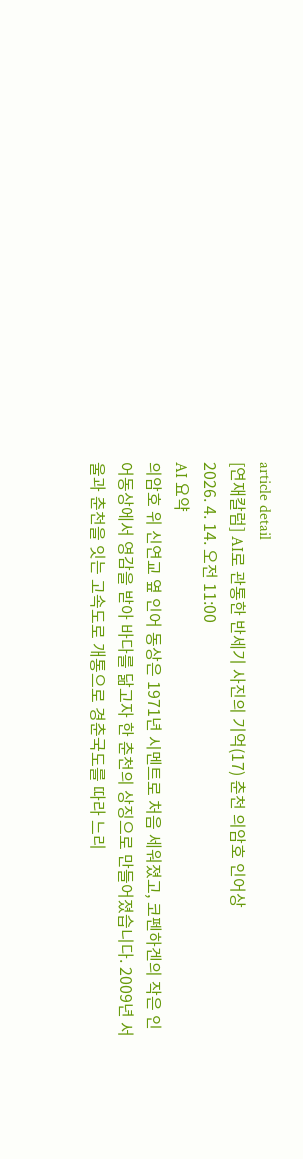article detail
[연재칼럼] AI로 관통한 반세기 사진의 기억(17) 춘천 의암호 인어상
2026. 4. 14. 오전 11:00
AI 요약
의암호 위 신연교 옆 인어 동상은 1971년 시멘트로 처음 세워졌고, 코펜하겐의 작은 인어동상에서 영감을 받아 바다를 닮고자 한 춘천의 상징으로 만들어졌습니다. 2009년 서울과 춘천을 잇는 고속도로 개통으로 경춘국도를 따라 느리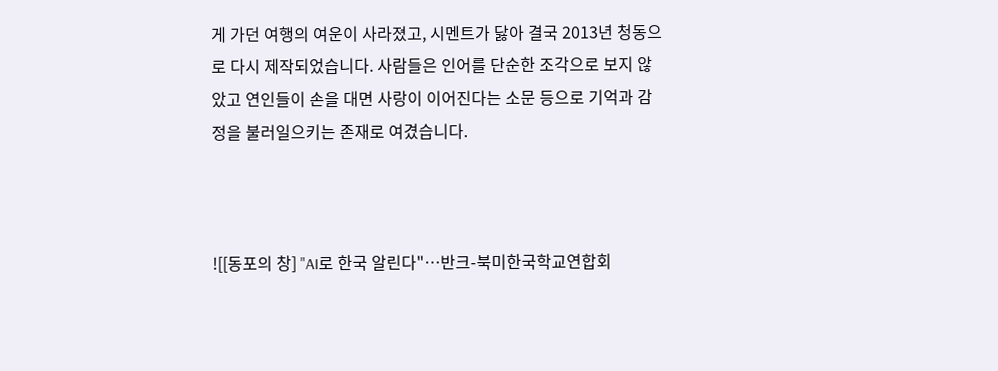게 가던 여행의 여운이 사라졌고, 시멘트가 닳아 결국 2013년 청동으로 다시 제작되었습니다. 사람들은 인어를 단순한 조각으로 보지 않았고 연인들이 손을 대면 사랑이 이어진다는 소문 등으로 기억과 감정을 불러일으키는 존재로 여겼습니다.



![[동포의 창] "AI로 한국 알린다"…반크-북미한국학교연합회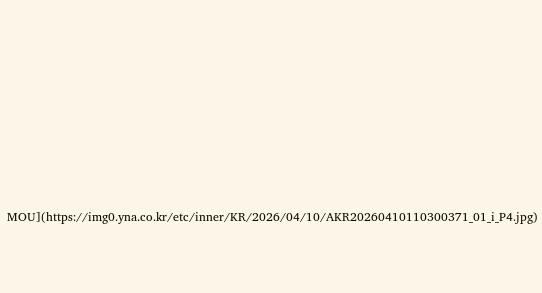MOU](https://img0.yna.co.kr/etc/inner/KR/2026/04/10/AKR20260410110300371_01_i_P4.jpg)